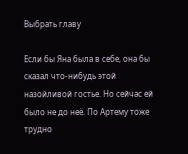Выбрать главу

Если бы Яна была в себе, она бы сказал что-нибудь этой назойливой гостье. Но сейчас ей было не до неё. По Артему тоже трудно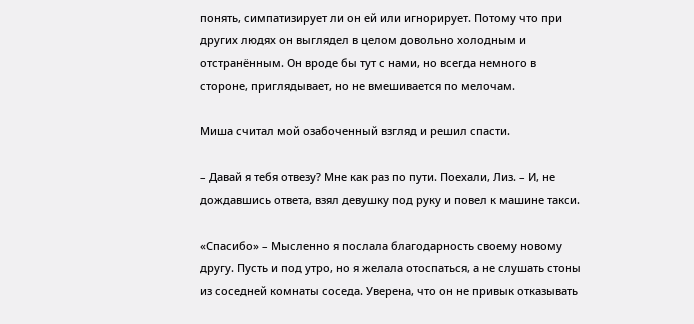понять, симпатизирует ли он ей или игнорирует. Потому что при других людях он выглядел в целом довольно холодным и отстранённым. Он вроде бы тут с нами, но всегда немного в стороне, приглядывает, но не вмешивается по мелочам.

Миша считал мой озабоченный взгляд и решил спасти.

– Давай я тебя отвезу? Мне как раз по пути. Поехали, Лиз. – И, не дождавшись ответа, взял девушку под руку и повел к машине такси.

«Спасибо» – Мысленно я послала благодарность своему новому другу. Пусть и под утро, но я желала отоспаться, а не слушать стоны из соседней комнаты соседа. Уверена, что он не привык отказывать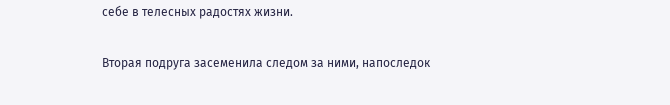себе в телесных радостях жизни.

Вторая подруга засеменила следом за ними, напоследок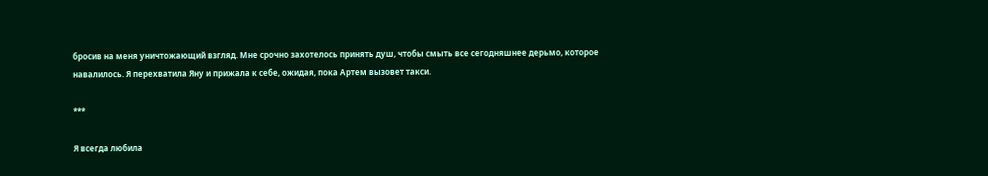бросив на меня уничтожающий взгляд. Мне срочно захотелось принять душ, чтобы смыть все сегодняшнее дерьмо, которое навалилось. Я перехватила Яну и прижала к себе, ожидая, пока Артем вызовет такси.

***

Я всегда любила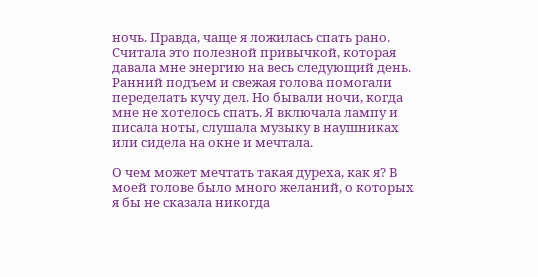ночь. Правда, чаще я ложилась спать рано. Считала это полезной привычкой, которая давала мне энергию на весь следующий день. Ранний подъем и свежая голова помогали переделать кучу дел. Но бывали ночи, когда мне не хотелось спать. Я включала лампу и писала ноты, слушала музыку в наушниках или сидела на окне и мечтала.

О чем может мечтать такая дуреха, как я? В моей голове было много желаний, о которых я бы не сказала никогда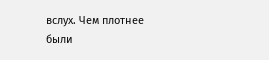вслух. Чем плотнее были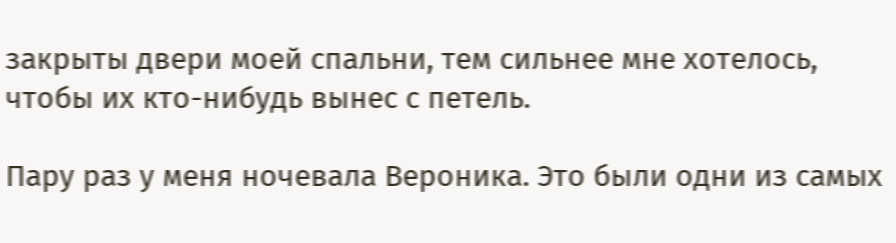закрыты двери моей спальни, тем сильнее мне хотелось, чтобы их кто-нибудь вынес с петель.

Пару раз у меня ночевала Вероника. Это были одни из самых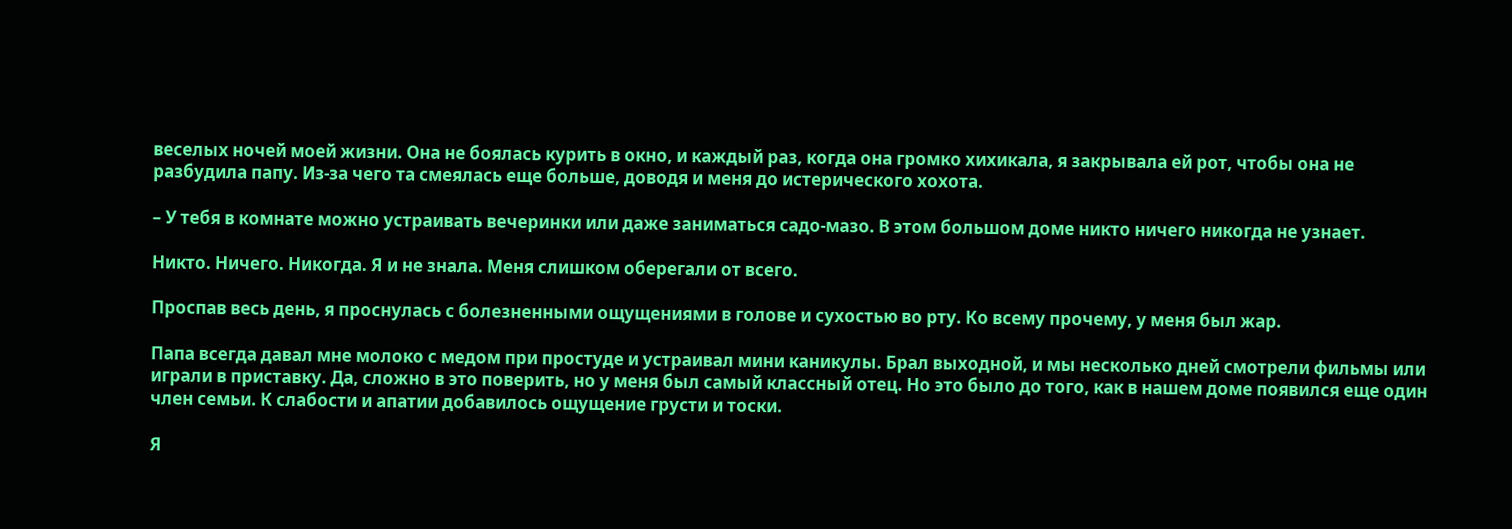веселых ночей моей жизни. Она не боялась курить в окно, и каждый раз, когда она громко хихикала, я закрывала ей рот, чтобы она не разбудила папу. Из-за чего та смеялась еще больше, доводя и меня до истерического хохота.

– У тебя в комнате можно устраивать вечеринки или даже заниматься садо-мазо. В этом большом доме никто ничего никогда не узнает.

Никто. Ничего. Никогда. Я и не знала. Меня слишком оберегали от всего.

Проспав весь день, я проснулась с болезненными ощущениями в голове и сухостью во рту. Ко всему прочему, у меня был жар.

Папа всегда давал мне молоко с медом при простуде и устраивал мини каникулы. Брал выходной, и мы несколько дней смотрели фильмы или играли в приставку. Да, сложно в это поверить, но у меня был самый классный отец. Но это было до того, как в нашем доме появился еще один член семьи. К слабости и апатии добавилось ощущение грусти и тоски.

Я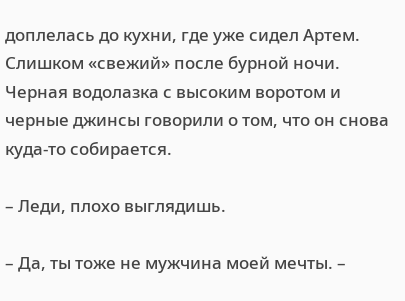доплелась до кухни, где уже сидел Артем. Слишком «свежий» после бурной ночи. Черная водолазка с высоким воротом и черные джинсы говорили о том, что он снова куда-то собирается.

– Леди, плохо выглядишь.

– Да, ты тоже не мужчина моей мечты. –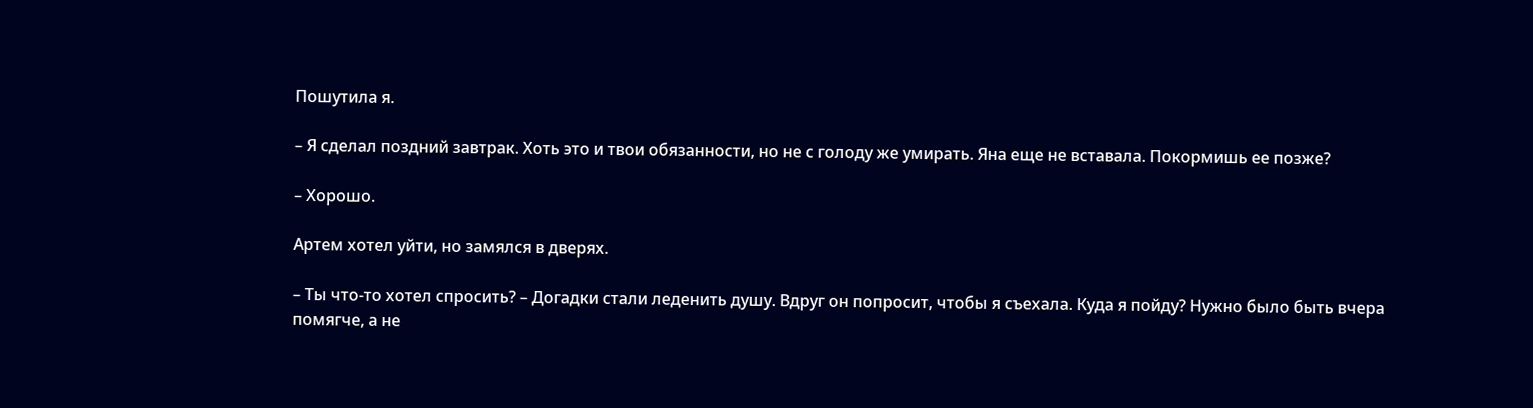Пошутила я.

– Я сделал поздний завтрак. Хоть это и твои обязанности, но не с голоду же умирать. Яна еще не вставала. Покормишь ее позже?

– Хорошо.

Артем хотел уйти, но замялся в дверях.

– Ты что-то хотел спросить? – Догадки стали леденить душу. Вдруг он попросит, чтобы я съехала. Куда я пойду? Нужно было быть вчера помягче, а не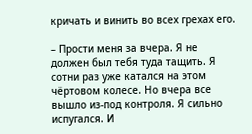кричать и винить во всех грехах его.

– Прости меня за вчера. Я не должен был тебя туда тащить. Я сотни раз уже катался на этом чёртовом колесе. Но вчера все вышло из-под контроля. Я сильно испугался. И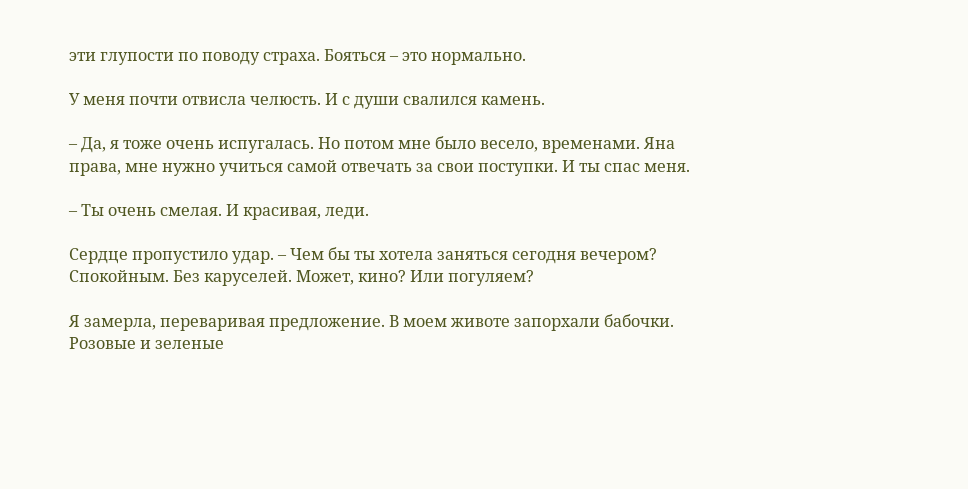эти глупости по поводу страха. Бояться – это нормально.

У меня почти отвисла челюсть. И с души свалился камень.

– Да, я тоже очень испугалась. Но потом мне было весело, временами. Яна права, мне нужно учиться самой отвечать за свои поступки. И ты спас меня.

– Ты очень смелая. И красивая, леди.

Сердце пропустило удар. – Чем бы ты хотела заняться сегодня вечером? Спокойным. Без каруселей. Может, кино? Или погуляем?

Я замерла, переваривая предложение. В моем животе запорхали бабочки. Розовые и зеленые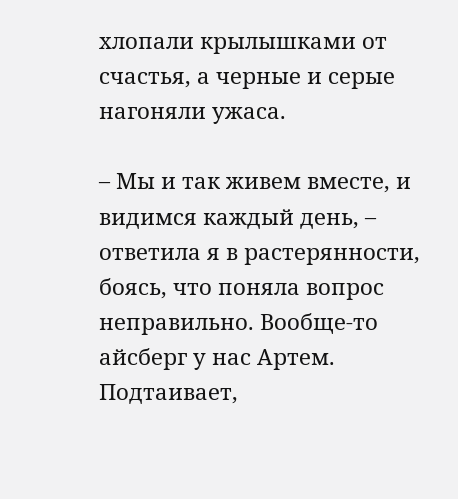хлопали крылышками от счастья, а черные и серые нагоняли ужаса.

– Мы и так живем вместе, и видимся каждый день, – ответила я в растерянности, боясь, что поняла вопрос неправильно. Вообще-то айсберг у нас Артем. Подтаивает,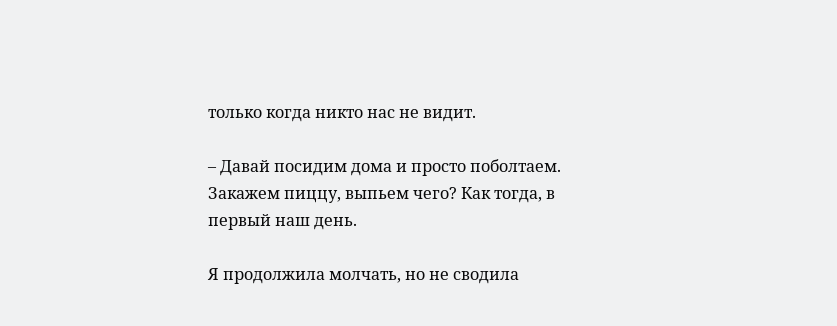только когда никто нас не видит.

– Давай посидим дома и просто поболтаем. Закажем пиццу, выпьем чего? Как тогда, в первый наш день.

Я продолжила молчать, но не сводила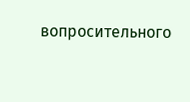вопросительного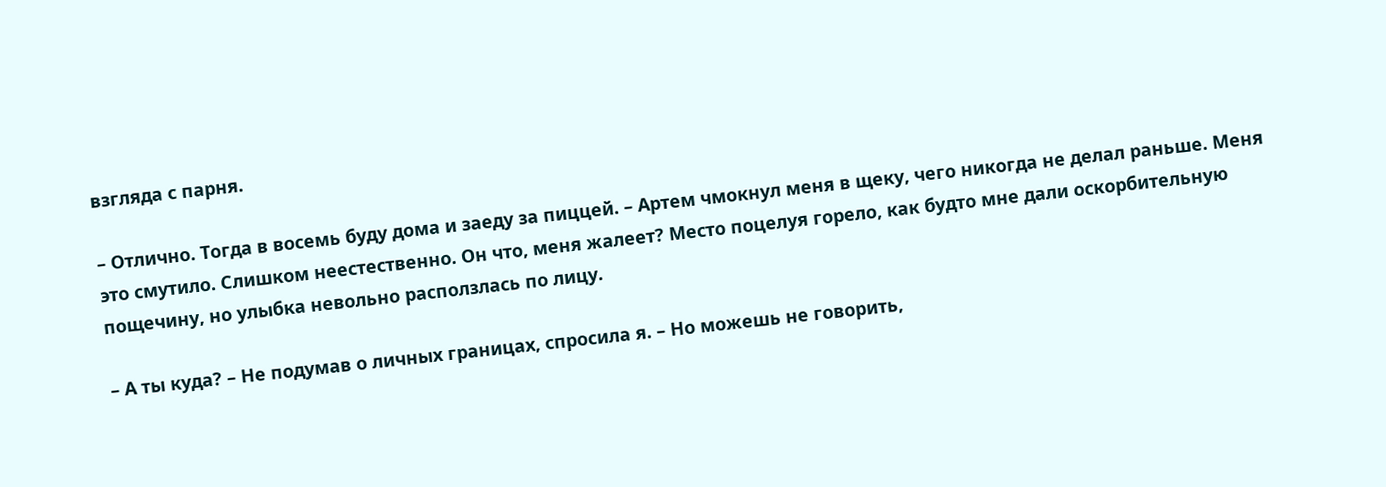взгляда с парня.

– Отлично. Тогда в восемь буду дома и заеду за пиццей. – Артем чмокнул меня в щеку, чего никогда не делал раньше. Меня это смутило. Слишком неестественно. Он что, меня жалеет? Место поцелуя горело, как будто мне дали оскорбительную пощечину, но улыбка невольно расползлась по лицу.

– А ты куда? – Не подумав о личных границах, спросила я. – Но можешь не говорить,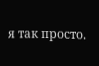я так просто.